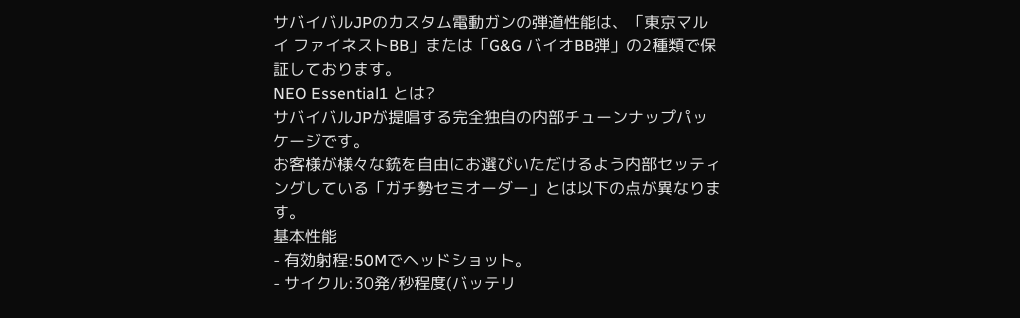サバイバルJPのカスタム電動ガンの弾道性能は、「東京マルイ ファイネストBB」または「G&G バイオBB弾」の2種類で保証しております。
NEO Essential1 とは?
サバイバルJPが提唱する完全独自の内部チューンナップパッケージです。
お客様が様々な銃を自由にお選びいただけるよう内部セッティングしている「ガチ勢セミオーダー」とは以下の点が異なります。
基本性能
- 有効射程:50Mでヘッドショット。
- サイクル:30発/秒程度(バッテリ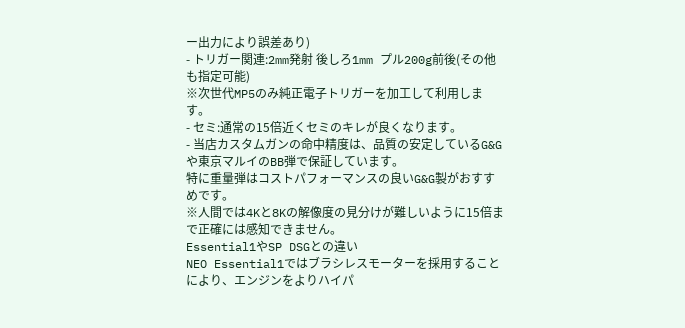ー出力により誤差あり)
- トリガー関連:2mm発射 後しろ1mm プル200g前後(その他も指定可能)
※次世代MP5のみ純正電子トリガーを加工して利用します。
- セミ:通常の15倍近くセミのキレが良くなります。
- 当店カスタムガンの命中精度は、品質の安定しているG&Gや東京マルイのBB弾で保証しています。
特に重量弾はコストパフォーマンスの良いG&G製がおすすめです。
※人間では4Kと8Kの解像度の見分けが難しいように15倍まで正確には感知できません。
Essential1やSP DSGとの違い
NEO Essential1ではブラシレスモーターを採用することにより、エンジンをよりハイパ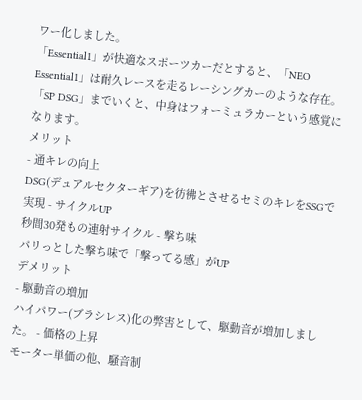ワー化しました。
「Essential1」が快適なスポーツカーだとすると、「NEO Essential1」は耐久レースを走るレーシングカーのような存在。
「SP DSG」までいくと、中身はフォーミュラカーという感覚になります。
メリット
- 通キレの向上
DSG(デュアルセクターギア)を彷彿とさせるセミのキレをSSGで実現 - サイクルUP
秒間30発もの連射サイクル - 撃ち味
パリっとした撃ち味で「撃ってる感」がUP
デメリット
- 駆動音の増加
ハイパワー(ブラシレス)化の弊害として、駆動音が増加しました。 - 価格の上昇
モーター単価の他、騒音制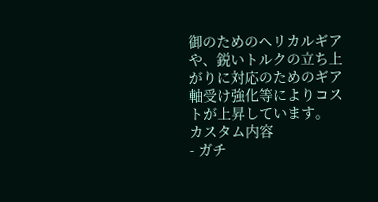御のためのヘリカルギアや、鋭いトルクの立ち上がりに対応のためのギア軸受け強化等によりコストが上昇しています。
カスタム内容
- ガチ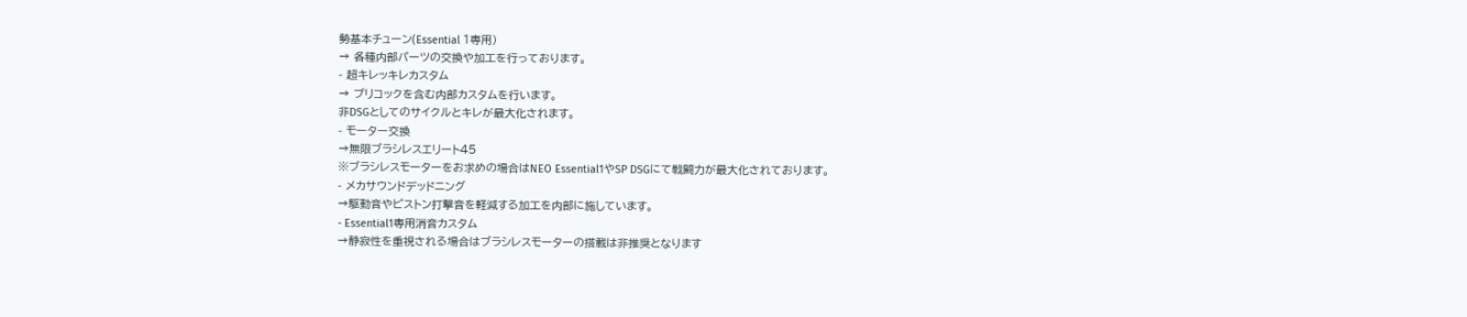勢基本チューン(Essential 1専用)
→ 各種内部パーツの交換や加工を行っております。
- 超キレッキレカスタム
→ プリコックを含む内部カスタムを行います。
非DSGとしてのサイクルとキレが最大化されます。
- モーター交換
→無限ブラシレスエリート45
※ブラシレスモーターをお求めの場合はNEO Essential1やSP DSGにて戦闘力が最大化されております。
- メカサウンドデッドニング
→駆動音やピストン打撃音を軽減する加工を内部に施しています。
- Essential1専用消音カスタム
→静寂性を重視される場合はブラシレスモーターの搭載は非推奨となります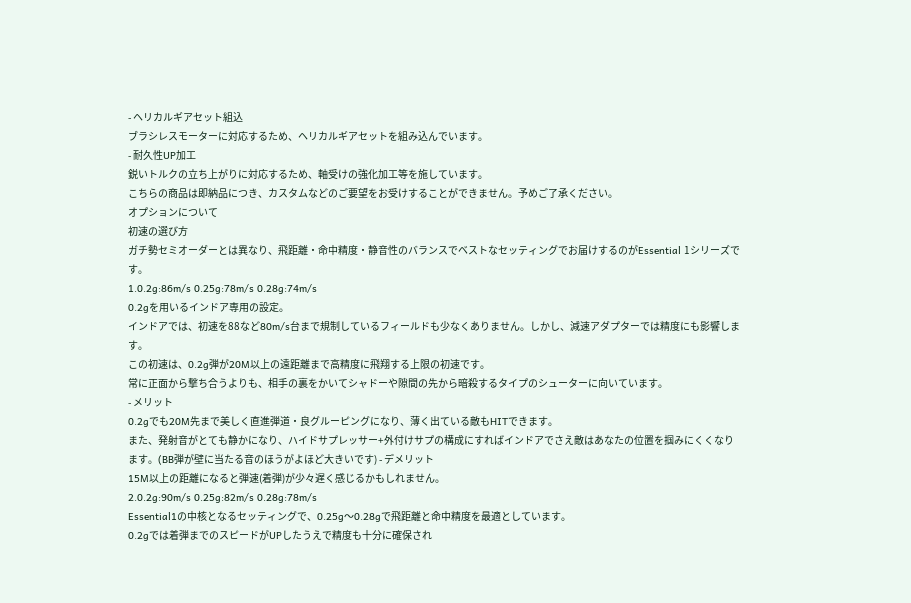- ヘリカルギアセット組込
ブラシレスモーターに対応するため、ヘリカルギアセットを組み込んでいます。
- 耐久性UP加工
鋭いトルクの立ち上がりに対応するため、軸受けの強化加工等を施しています。
こちらの商品は即納品につき、カスタムなどのご要望をお受けすることができません。予めご了承ください。
オプションについて
初速の選び方
ガチ勢セミオーダーとは異なり、飛距離・命中精度・静音性のバランスでベストなセッティングでお届けするのがEssential 1シリーズです。
1.0.2g:86m/s 0.25g:78m/s 0.28g:74m/s
0.2gを用いるインドア専用の設定。
インドアでは、初速を88など80m/s台まで規制しているフィールドも少なくありません。しかし、減速アダプターでは精度にも影響します。
この初速は、0.2g弾が20M以上の遠距離まで高精度に飛翔する上限の初速です。
常に正面から撃ち合うよりも、相手の裏をかいてシャドーや隙間の先から暗殺するタイプのシューターに向いています。
- メリット
0.2gでも20M先まで美しく直進弾道・良グルーピングになり、薄く出ている敵もHITできます。
また、発射音がとても静かになり、ハイドサプレッサー+外付けサプの構成にすればインドアでさえ敵はあなたの位置を掴みにくくなります。(BB弾が壁に当たる音のほうがよほど大きいです) - デメリット
15M以上の距離になると弾速(着弾)が少々遅く感じるかもしれません。
2.0.2g:90m/s 0.25g:82m/s 0.28g:78m/s
Essential1の中核となるセッティングで、0.25g〜0.28gで飛距離と命中精度を最適としています。
0.2gでは着弾までのスピードがUPしたうえで精度も十分に確保され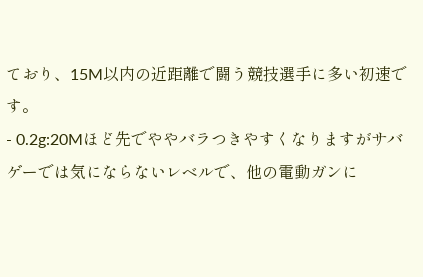ており、15M以内の近距離で闘う競技選手に多い初速です。
- 0.2g:20Mほど先でややバラつきやすくなりますがサバゲーでは気にならないレベルで、他の電動ガンに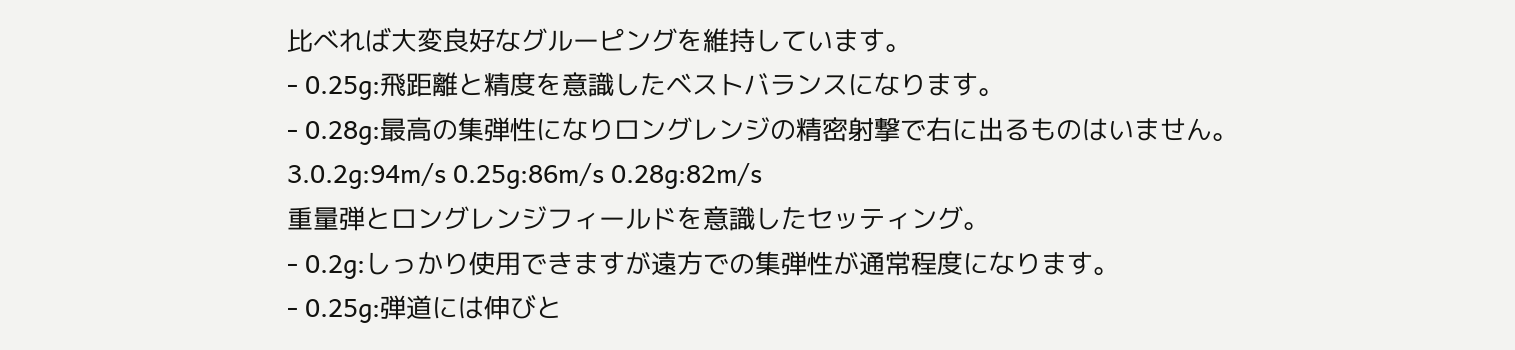比べれば大変良好なグルーピングを維持しています。
- 0.25g:飛距離と精度を意識したベストバランスになります。
- 0.28g:最高の集弾性になりロングレンジの精密射撃で右に出るものはいません。
3.0.2g:94m/s 0.25g:86m/s 0.28g:82m/s
重量弾とロングレンジフィールドを意識したセッティング。
- 0.2g:しっかり使用できますが遠方での集弾性が通常程度になります。
- 0.25g:弾道には伸びと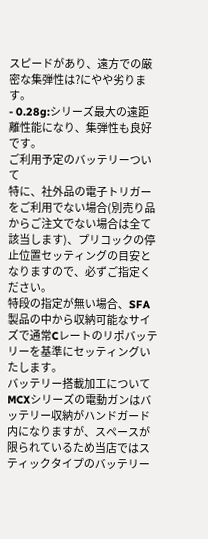スピードがあり、遠方での厳密な集弾性は?にやや劣ります。
- 0.28g:シリーズ最大の遠距離性能になり、集弾性も良好です。
ご利用予定のバッテリーついて
特に、社外品の電子トリガーをご利用でない場合(別売り品からご注文でない場合は全て該当します)、プリコックの停止位置セッティングの目安となりますので、必ずご指定ください。
特段の指定が無い場合、SFA製品の中から収納可能なサイズで通常Cレートのリポバッテリーを基準にセッティングいたします。
バッテリー搭載加工について
MCXシリーズの電動ガンはバッテリー収納がハンドガード内になりますが、スペースが限られているため当店ではスティックタイプのバッテリー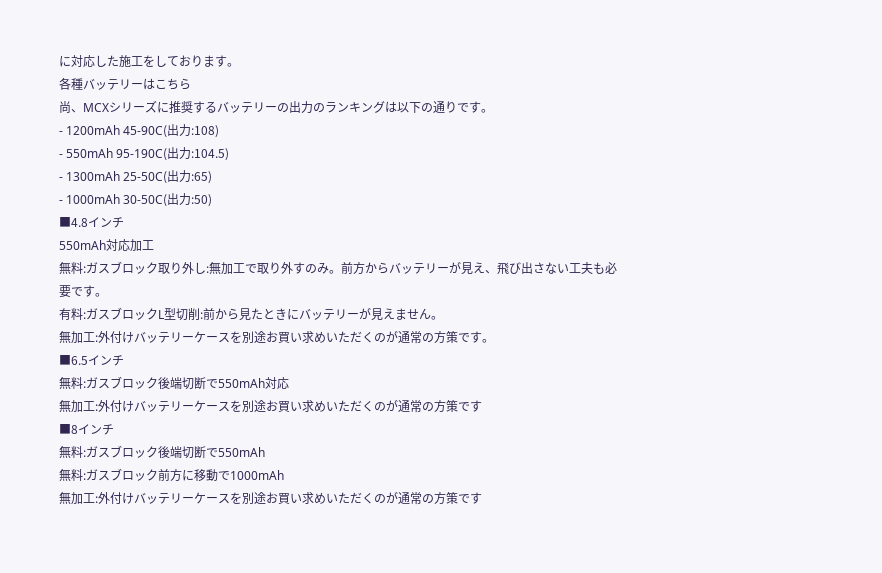に対応した施工をしております。
各種バッテリーはこちら
尚、MCXシリーズに推奨するバッテリーの出力のランキングは以下の通りです。
- 1200mAh 45-90C(出力:108)
- 550mAh 95-190C(出力:104.5)
- 1300mAh 25-50C(出力:65)
- 1000mAh 30-50C(出力:50)
■4.8インチ
550mAh対応加工
無料:ガスブロック取り外し:無加工で取り外すのみ。前方からバッテリーが見え、飛び出さない工夫も必要です。
有料:ガスブロックL型切削:前から見たときにバッテリーが見えません。
無加工:外付けバッテリーケースを別途お買い求めいただくのが通常の方策です。
■6.5インチ
無料:ガスブロック後端切断で550mAh対応
無加工:外付けバッテリーケースを別途お買い求めいただくのが通常の方策です
■8インチ
無料:ガスブロック後端切断で550mAh
無料:ガスブロック前方に移動で1000mAh
無加工:外付けバッテリーケースを別途お買い求めいただくのが通常の方策です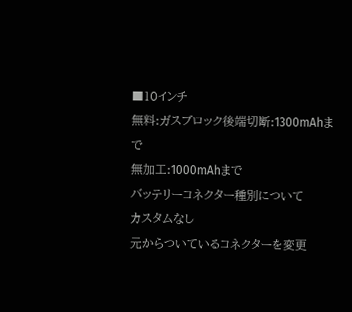■10インチ
無料:ガスブロック後端切断:1300mAhまで
無加工:1000mAhまで
バッテリーコネクター種別について
カスタムなし
元からついているコネクターを変更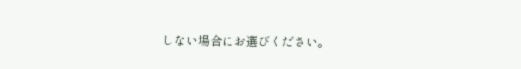しない場合にお選びください。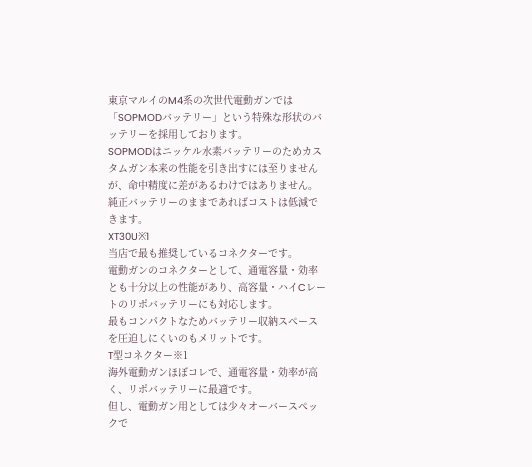東京マルイのM4系の次世代電動ガンでは「SOPMODバッテリー」という特殊な形状のバッテリーを採用しております。
SOPMODはニッケル水素バッテリーのためカスタムガン本来の性能を引き出すには至りませんが、命中精度に差があるわけではありません。純正バッテリーのままであればコストは低減できます。
XT30U※1
当店で最も推奨しているコネクターです。
電動ガンのコネクターとして、通電容量・効率とも十分以上の性能があり、高容量・ハイCレートのリポバッテリーにも対応します。
最もコンパクトなためバッテリー収納スペースを圧迫しにくいのもメリットです。
T型コネクター※1
海外電動ガンほぼコレで、通電容量・効率が高く、リポバッテリーに最適です。
但し、電動ガン用としては少々オーバースペックで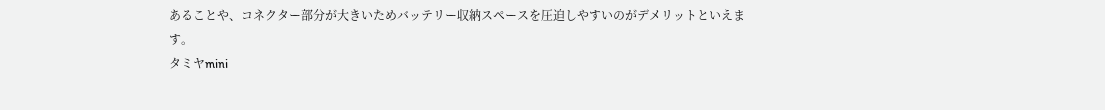あることや、コネクター部分が大きいためバッテリー収納スペースを圧迫しやすいのがデメリットといえます。
タミヤmini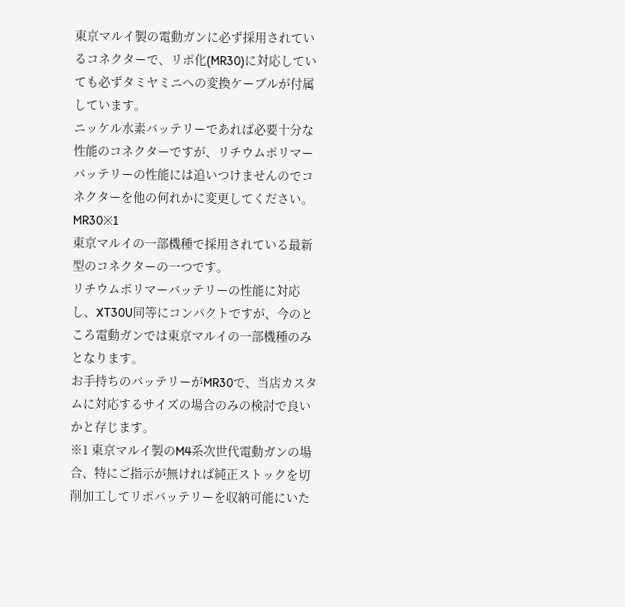東京マルイ製の電動ガンに必ず採用されているコネクターで、リポ化(MR30)に対応していても必ずタミヤミニへの変換ケーブルが付属しています。
ニッケル水素バッテリーであれば必要十分な性能のコネクターですが、リチウムポリマーバッテリーの性能には追いつけませんのでコネクターを他の何れかに変更してください。
MR30※1
東京マルイの一部機種で採用されている最新型のコネクターの一つです。
リチウムポリマーバッテリーの性能に対応し、XT30U同等にコンパクトですが、今のところ電動ガンでは東京マルイの一部機種のみとなります。
お手持ちのバッテリーがMR30で、当店カスタムに対応するサイズの場合のみの検討で良いかと存じます。
※1 東京マルイ製のM4系次世代電動ガンの場合、特にご指示が無ければ純正ストックを切削加工してリポバッテリーを収納可能にいた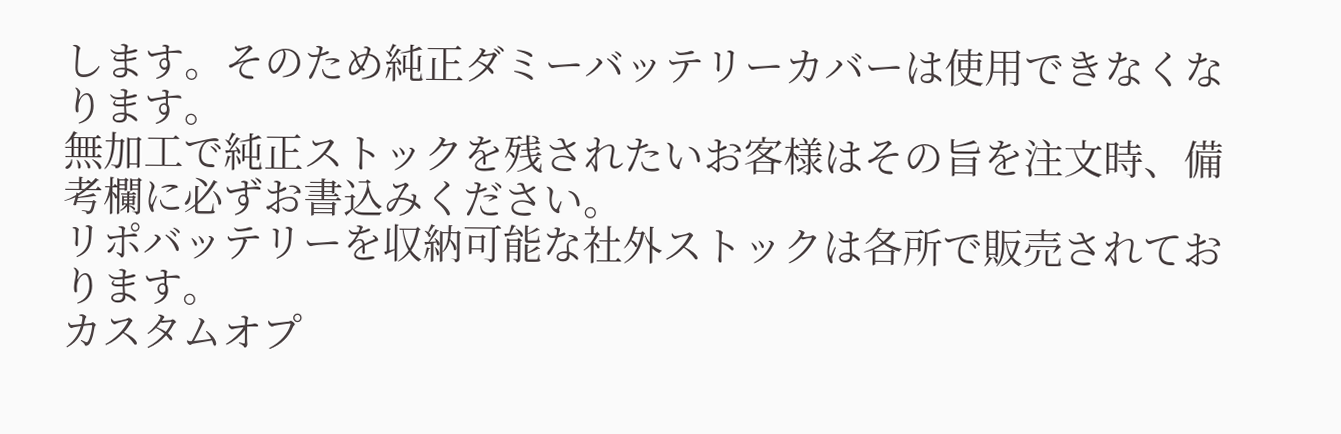します。そのため純正ダミーバッテリーカバーは使用できなくなります。
無加工で純正ストックを残されたいお客様はその旨を注文時、備考欄に必ずお書込みください。
リポバッテリーを収納可能な社外ストックは各所で販売されております。
カスタムオプ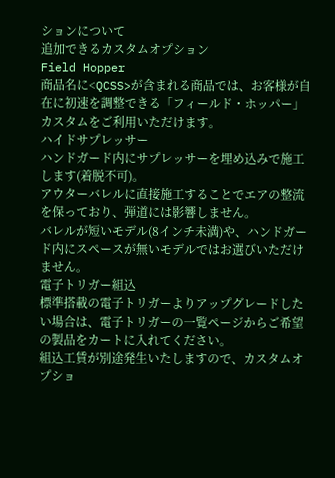ションについて
追加できるカスタムオプション
Field Hopper
商品名に<QCSS>が含まれる商品では、お客様が自在に初速を調整できる「フィールド・ホッパー」カスタムをご利用いただけます。
ハイドサプレッサー
ハンドガード内にサプレッサーを埋め込みで施工します(着脱不可)。
アウターバレルに直接施工することでエアの整流を保っており、弾道には影響しません。
バレルが短いモデル(8インチ未満)や、ハンドガード内にスペースが無いモデルではお選びいただけません。
電子トリガー組込
標準搭載の電子トリガーよりアップグレードしたい場合は、電子トリガーの一覧ページからご希望の製品をカートに入れてください。
組込工賃が別途発生いたしますので、カスタムオプショ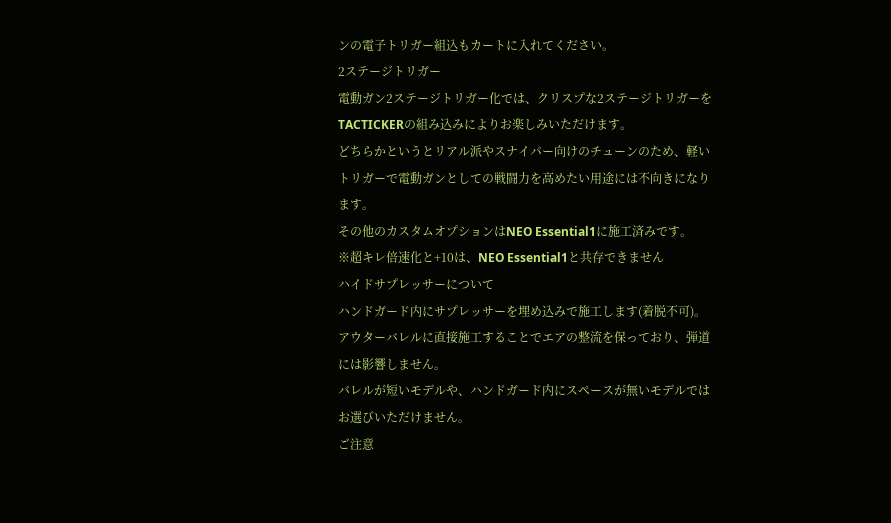ンの電子トリガー組込もカートに入れてください。
2ステージトリガー
電動ガン2ステージトリガー化では、クリスプな2ステージトリガーをTACTICKERの組み込みによりお楽しみいただけます。
どちらかというとリアル派やスナイパー向けのチューンのため、軽いトリガーで電動ガンとしての戦闘力を高めたい用途には不向きになります。
その他のカスタムオプションはNEO Essential1に施工済みです。
※超キレ倍速化と+10は、NEO Essential1と共存できません
ハイドサプレッサーについて
ハンドガード内にサプレッサーを埋め込みで施工します(着脱不可)。
アウターバレルに直接施工することでエアの整流を保っており、弾道には影響しません。
バレルが短いモデルや、ハンドガード内にスペースが無いモデルではお選びいただけません。
ご注意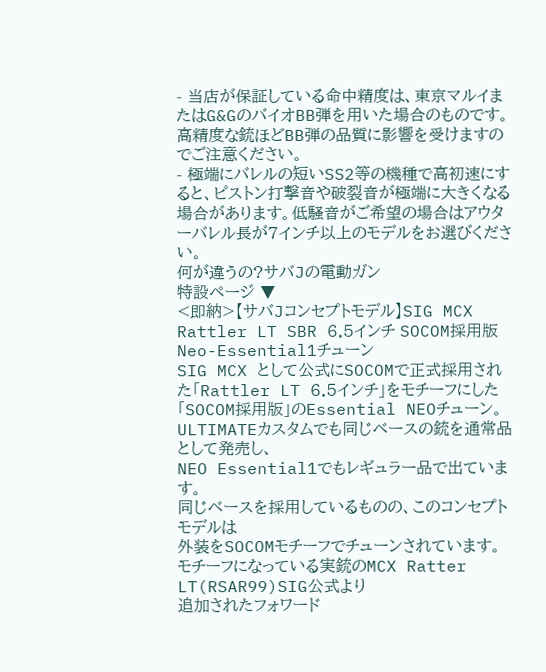- 当店が保証している命中精度は、東京マルイまたはG&GのバイオBB弾を用いた場合のものです。高精度な銃ほどBB弾の品質に影響を受けますのでご注意ください。
- 極端にバレルの短いSS2等の機種で高初速にすると、ピストン打撃音や破裂音が極端に大きくなる場合があります。低騒音がご希望の場合はアウターバレル長が7インチ以上のモデルをお選びください。
何が違うの?サバJの電動ガン
特設ページ ▼
<即納>【サバJコンセプトモデル】SIG MCX Rattler LT SBR 6.5インチ SOCOM採用版 Neo-Essential1チューン
SIG MCX として公式にSOCOMで正式採用された「Rattler LT 6.5インチ」をモチーフにした「SOCOM採用版」のEssential NEOチューン。
ULTIMATEカスタムでも同じベースの銃を通常品として発売し、
NEO Essential1でもレギュラー品で出ています。
同じベースを採用しているものの、このコンセプトモデルは
外装をSOCOMモチーフでチューンされています。
モチーフになっている実銃のMCX Ratter LT(RSAR99)SIG公式より
追加されたフォワード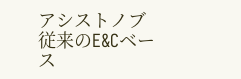アシストノブ
従来のE&Cベース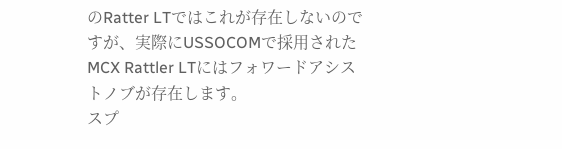のRatter LTではこれが存在しないのですが、実際にUSSOCOMで採用されたMCX Rattler LTにはフォワードアシストノブが存在します。
スプ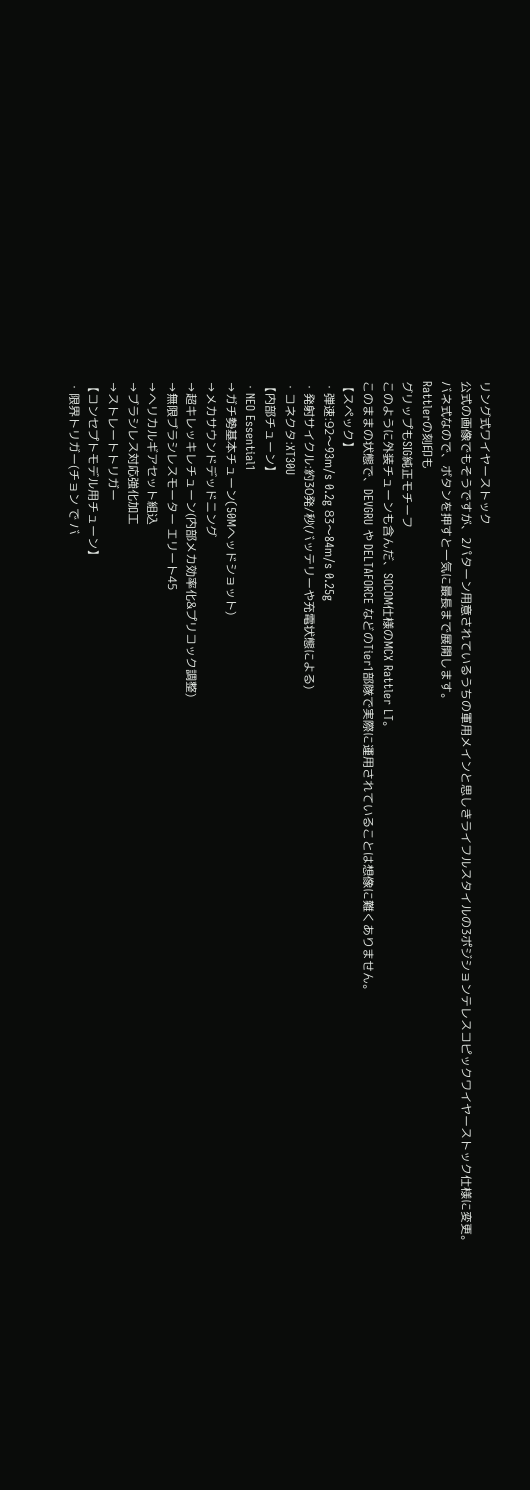リング式ワイヤーストック
公式の画像でもそうですが、2パターン用意されているうちの軍用メインと思しきライフルスタイルの3ポジションテレスコピックワイヤーストック仕様に変更。
バネ式なので、ボタンを押すと一気に最長まで展開します。
Rattlerの刻印も
グリップもSIG純正モチーフ
このように外装チューンも含んだ、SOCOM仕様のMCX Rattler LT。
このままの状態で、DEVGRU や DELTAFORCE などのTier1部隊で実際に運用されていることは想像に難くありません。
【スペック】
・弾速:92〜93m/s 0.2g 83〜84m/s 0.25g
・発射サイクル:約30発/秒(バッテリーや充電状態による)
・コネクタ:XT30U
【内部チューン】
・NEO Essential1
→ガチ勢基本チューン(50Mヘッドショット)
→メカサウンドデッドニング
→超キレッキレチューン(内部メカ効率化&プリコック調整)
→無限ブラシレスモーター エリート45
→ヘリカルギアセット組込
→ブラシレス対応強化加工
→ストレートトリガー
【コンセプトモデル用チューン】
・限界トリガー(チョン で バ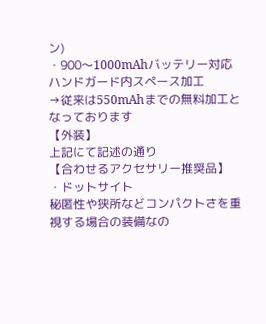ン)
・900〜1000mAhバッテリー対応ハンドガード内スペース加工
→従来は550mAhまでの無料加工となっております
【外装】
上記にて記述の通り
【合わせるアクセサリー推奨品】
・ドットサイト
秘匿性や狭所などコンパクトさを重視する場合の装備なの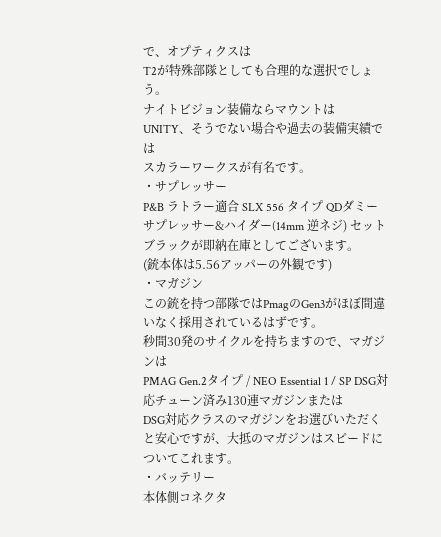で、オプティクスは
T2が特殊部隊としても合理的な選択でしょう。
ナイトビジョン装備ならマウントは
UNITY、そうでない場合や過去の装備実績では
スカラーワークスが有名です。
・サプレッサー
P&B ラトラー適合 SLX 556 タイプ QDダミーサプレッサー&ハイダー(14mm 逆ネジ) セット ブラックが即納在庫としてございます。
(銃本体は5.56アッパーの外観です)
・マガジン
この銃を持つ部隊ではPmagのGen3がほぼ間違いなく採用されているはずです。
秒間30発のサイクルを持ちますので、マガジンは
PMAG Gen.2タイプ / NEO Essential 1 / SP DSG対応チューン済み130連マガジンまたは
DSG対応クラスのマガジンをお選びいただくと安心ですが、大抵のマガジンはスピードについてこれます。
・バッテリー
本体側コネクタ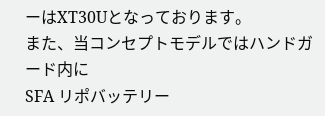ーはXT30Uとなっております。
また、当コンセプトモデルではハンドガード内に
SFA リポバッテリー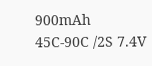900mAh 45C-90C /2S 7.4V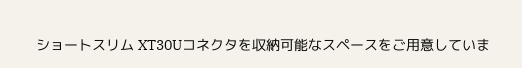ショートスリム XT30Uコネクタを収納可能なスペースをご用意していま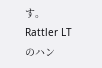す。
Rattler LTのハン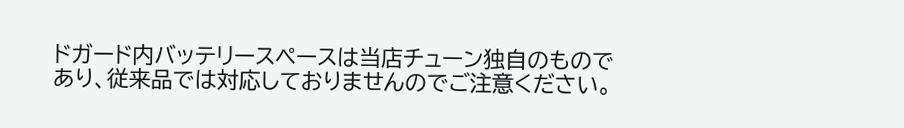ドガード内バッテリースペースは当店チューン独自のものであり、従来品では対応しておりませんのでご注意ください。